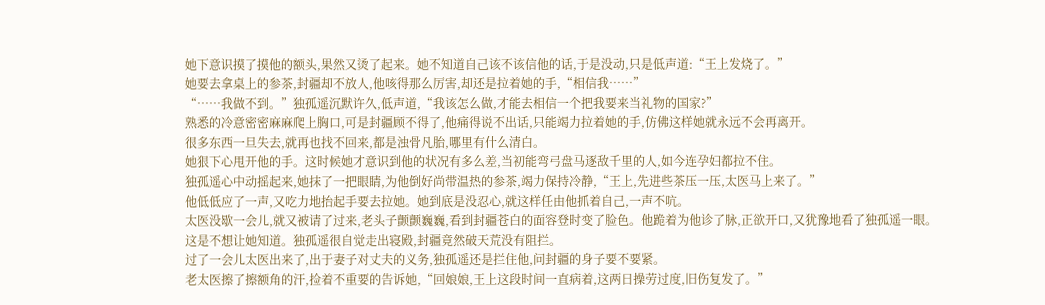她下意识摸了摸他的额头,果然又烫了起来。她不知道自己该不该信他的话,于是没动,只是低声道:“王上发烧了。”
她要去拿桌上的参茶,封疆却不放人,他咳得那么厉害,却还是拉着她的手,“相信我……”
“……我做不到。”独孤遥沉默许久,低声道,“我该怎么做,才能去相信一个把我要来当礼物的国家?”
熟悉的冷意密密麻麻爬上胸口,可是封疆顾不得了,他痛得说不出话,只能竭力拉着她的手,仿佛这样她就永远不会再离开。
很多东西一旦失去,就再也找不回来,都是浊骨凡胎,哪里有什么清白。
她狠下心甩开他的手。这时候她才意识到他的状况有多么差,当初能弯弓盘马逐敌千里的人,如今连孕妇都拉不住。
独孤遥心中动摇起来,她抹了一把眼睛,为他倒好尚带温热的参茶,竭力保持冷静,“王上,先进些茶压一压,太医马上来了。”
他低低应了一声,又吃力地抬起手要去拉她。她到底是没忍心,就这样任由他抓着自己,一声不吭。
太医没歇一会儿,就又被请了过来,老头子颤颤巍巍,看到封疆苍白的面容登时变了脸色。他跪着为他诊了脉,正欲开口,又犹豫地看了独孤遥一眼。
这是不想让她知道。独孤遥很自觉走出寝殿,封疆竟然破天荒没有阻拦。
过了一会儿太医出来了,出于妻子对丈夫的义务,独孤遥还是拦住他,问封疆的身子要不要紧。
老太医擦了擦额角的汗,捡着不重要的告诉她,“回娘娘,王上这段时间一直病着,这两日操劳过度,旧伤复发了。”